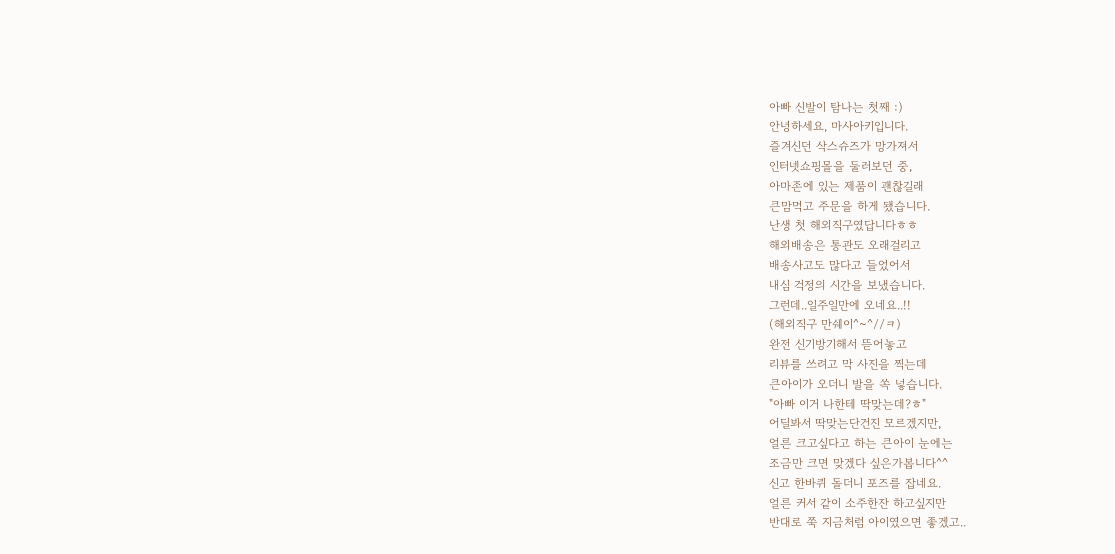아빠 신발이 탐나는 첫째 :)
안녕하세요, 마사아키입니다.
즐겨신던 삭스슈즈가 망가져서
인터넷쇼핑몰을 둘러보던 중,
아마존에 있는 제품이 괜찮길래
큰맘먹고 주문을 하게 됐습니다.
난생 첫 해외직구였답니다ㅎㅎ
해외배송은 통관도 오래걸리고
배송사고도 많다고 들었어서
내심 걱정의 시간을 보냈습니다.
그런데..일주일만에 오네요..!!
(해외직구 만쉐이^~^//ㅋ)
완전 신기방기해서 뜯어놓고
리뷰를 쓰려고 막 사진을 찍는데
큰아이가 오더니 발을 쏙 넣습니다.
"아빠 이거 나한테 딱맞는데?ㅎ"
어딜봐서 딱맞는단건진 모르겠지만,
얼른 크고싶다고 하는 큰아이 눈에는
조금만 크면 맞겠다 싶은가봅니다^^
신고 한바퀴 돌더니 포즈를 잡네요.
얼른 커서 같이 소주한잔 하고싶지만
반대로 쭉 지금처럼 아이였으면 좋겠고..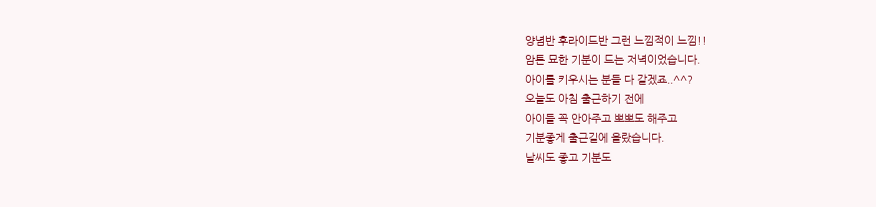양념반 후라이드반 그런 느낌적이 느낌!!
암튼 묘한 기분이 드는 저녁이었습니다.
아이를 키우시는 분들 다 같겠죠..^^?
오늘도 아침 출근하기 전에
아이들 꼭 안아주고 뽀뽀도 해주고
기분좋게 출근길에 올랐습니다.
날씨도 좋고 기분도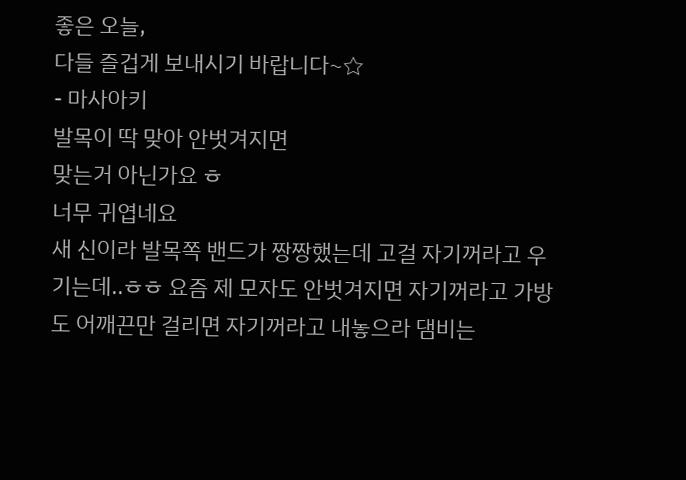좋은 오늘,
다들 즐겁게 보내시기 바랍니다~☆
- 마사아키
발목이 딱 맞아 안벗겨지면
맞는거 아닌가요 ㅎ
너무 귀엽네요
새 신이라 발목쪽 밴드가 짱짱했는데 고걸 자기꺼라고 우기는데..ㅎㅎ 요즘 제 모자도 안벗겨지면 자기꺼라고 가방도 어깨끈만 걸리면 자기꺼라고 내놓으라 댐비는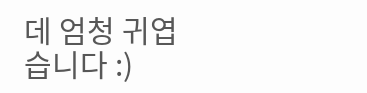데 엄청 귀엽습니다 :)